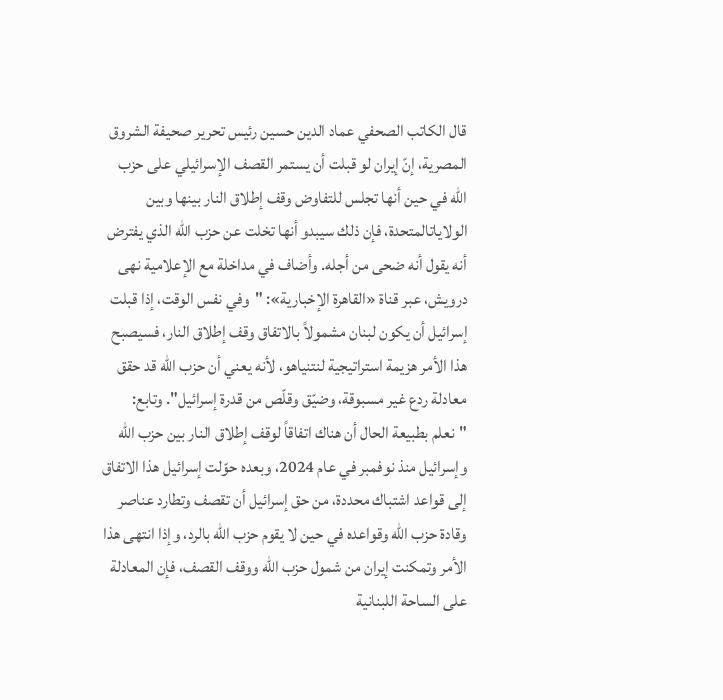قال الكاتب الصحفي عماد الدين حسين رئيس تحرير صحيفة الشروق المصرية، إنّ إيران لو قبلت أن يستمر القصف الإسرائيلي على حزب الله في حين أنها تجلس للتفاوض وقف إطلاق النار بينها وبين الولاياتالمتحدة، فإن ذلك سيبدو أنها تخلت عن حزب الله الذي يفترض أنه يقول أنه ضحى من أجله. وأضاف في مداخلة مع الإعلامية نهى درويش، عبر قناة «القاهرة الإخبارية»: "وفي نفس الوقت، إذا قبلت إسرائيل أن يكون لبنان مشمولاً بالاتفاق وقف إطلاق النار، فسيصبح هذا الأمر هزيمة استراتيجية لنتنياهو، لأنه يعني أن حزب الله قد حقق معادلة ردع غير مسبوقة، وضيّق وقلّص من قدرة إسرائيل". وتابع: "نعلم بطبيعة الحال أن هناك اتفاقاً لوقف إطلاق النار بين حزب الله وإسرائيل منذ نوفمبر في عام 2024، وبعده حوّلت إسرائيل هذا الاتفاق إلى قواعد اشتباك محددة، من حق إسرائيل أن تقصف وتطارد عناصر وقادة حزب الله وقواعده في حين لا يقوم حزب الله بالرد، وإذا انتهى هذا الأمر وتمكنت إيران من شمول حزب الله ووقف القصف، فإن المعادلة على الساحة اللبنانية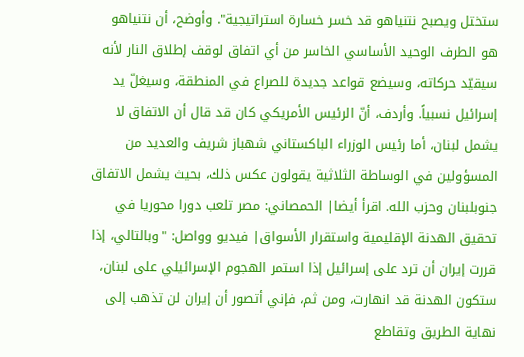ستختل ويصبح نتنياهو قد خسر خسارة استراتيجية". وأوضح، أن نتنياهو هو الطرف الوحيد الأساسي الخاسر من أي اتفاق لوقف إطلاق النار لأنه سيقيّد حركاته، وسيضع قواعد جديدة للصراع في المنطقة، وسيغلّ يد إسرائيل نسبياً. وأردف، أنّ الرئيس الأمريكي كان قد قال أن الاتفاق لا يشمل لبنان، أما رئيس الوزراء الباكستاني شهباز شريف والعديد من المسؤولين في الوساطة الثلاثية يقولون عكس ذلك، بحيث يشمل الاتفاق جنوبلبنان وحزب الله. اقرأ أيضا| الحمصاني: مصر تلعب دورا محوريا في تحقيق الهدنة الإقليمية واستقرار الأسواق| فيديو وواصل: "وبالتالي، إذا قررت إيران أن ترد على إسرائيل إذا استمر الهجوم الإسرائيلي على لبنان، ستكون الهدنة قد انهارت، ومن ثم، فإني أتصور أن إيران لن تذهب إلى نهاية الطريق وتقاطع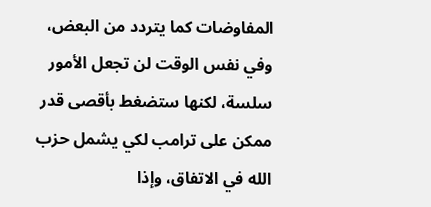المفاوضات كما يتردد من البعض، وفي نفس الوقت لن تجعل الأمور سلسة، لكنها ستضغط بأقصى قدر ممكن على ترامب لكي يشمل حزب الله في الاتفاق، وإذا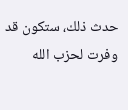حدث ذلك، ستكون قد وفرت لحزب الله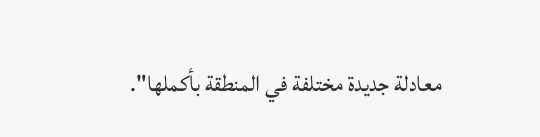معادلة جديدة مختلفة في المنطقة بأكملها".